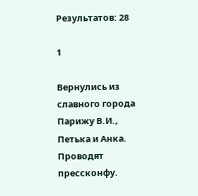Результатов: 28

1

Вернулись из славного города Парижу В.И., Петька и Анка. Проводят прессконфу.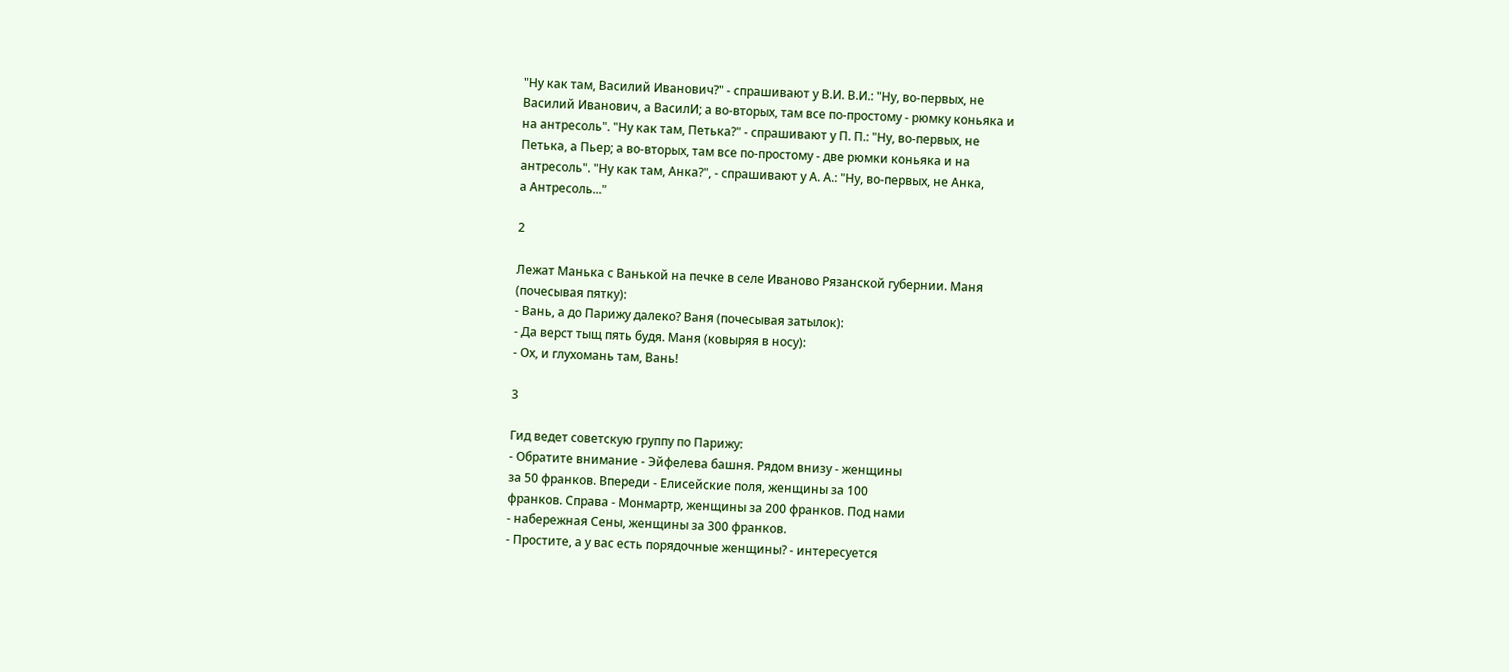"Ну как там, Василий Иванович?" - спрашивают у В.И. В.И.: "Ну, во-первых, не
Василий Иванович, а ВасилИ; а во-вторых, там все по-простому - рюмку коньяка и
на антресоль". "Ну как там, Петька?" - спрашивают у П. П.: "Ну, во-первых, не
Петька, а Пьер; а во-вторых, там все по-простому - две рюмки коньяка и на
антресоль". "Ну как там, Анка?", - спрашивают у А. А.: "Ну, во-первых, не Анка,
а Антресоль..."

2

Лежат Манька с Ванькой на печке в селе Иваново Рязанской губернии. Маня
(почесывая пятку):
- Вань, а до Парижу далеко? Ваня (почесывая затылок):
- Да верст тыщ пять будя. Маня (ковыряя в носу):
- Ох, и глухомань там, Вань!

3

Гид ведет советскую группу по Парижу:
- Обратите внимание - Эйфелева башня. Рядом внизу - женщины
за 50 франков. Впереди - Елисейские поля, женщины за 100
франков. Справа - Монмартр, женщины за 200 франков. Под нами
- набережная Сены, женщины за 300 франков.
- Простите, а у вас есть порядочные женщины? - интересуется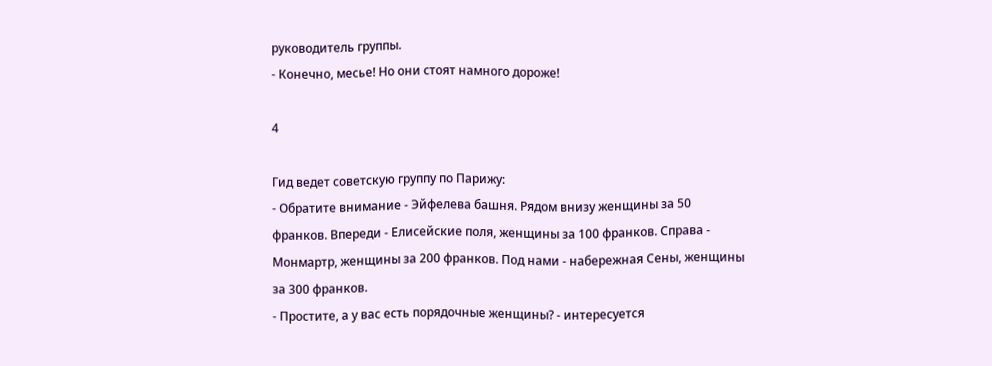руководитель группы.
- Конечно, месье! Но они стоят намного дороже!

4

Гид ведет советскую группу по Парижу:
- Обратите внимание - Эйфелева башня. Рядом внизу женщины за 50
франков. Впереди - Елисейские поля, женщины за 100 франков. Справа -
Монмартр, женщины за 200 франков. Под нами - набережная Сены, женщины
за 300 франков.
- Простите, а у вас есть порядочные женщины? - интересуется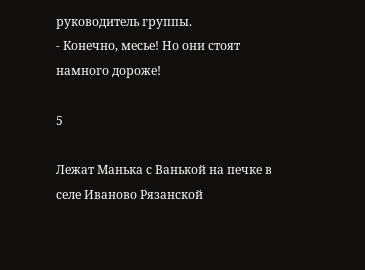руководитель группы.
- Конечно, месье! Но они стоят намного дороже!

5

Лежат Манька с Ванькой на печке в селе Иваново Рязанской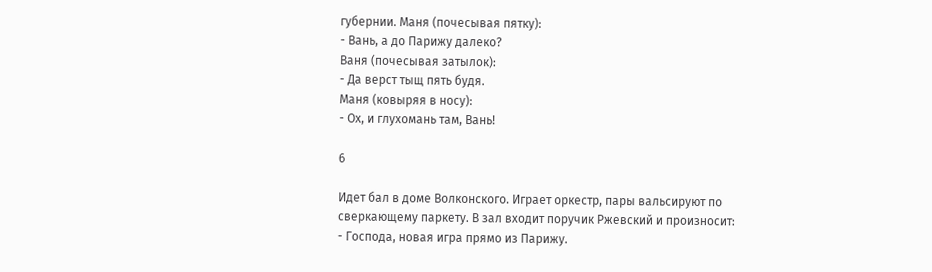губернии. Маня (почесывая пятку):
- Вань, а до Парижу далеко?
Ваня (почесывая затылок):
- Да верст тыщ пять будя.
Маня (ковыряя в носу):
- Ох, и глухомань там, Вань!

6

Идет бал в доме Волконского. Играет оркестр, пары вальсируют по
сверкающему паркету. В зал входит поручик Ржевский и произносит:
- Господа, новая игра прямо из Парижу.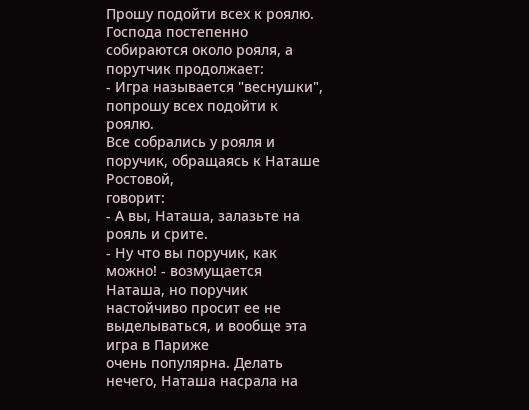Прошу подойти всех к роялю.
Господа постепенно собираются около рояля, а порутчик продолжает:
- Игра называется "веснушки", попрошу всех подойти к роялю.
Все собрались у рояля и поручик, обращаясь к Наташе Ростовой,
говорит:
- А вы, Наташа, залазьте на рояль и срите.
- Ну что вы поручик, как можно! - возмущается Наташа, но поручик
настойчиво просит ее не выделываться, и вообще эта игра в Париже
очень популярна. Делать нечего, Наташа насрала на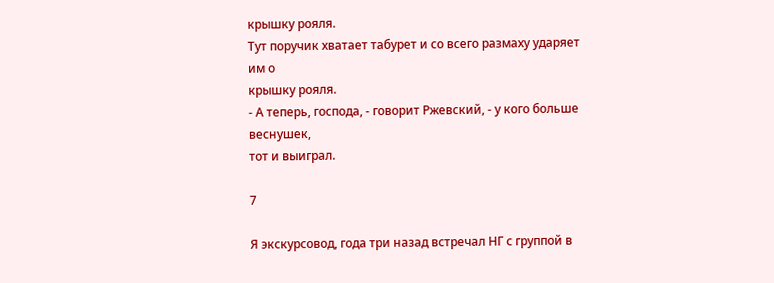крышку рояля.
Тут поручик хватает табурет и со всего размаху ударяет им о
крышку рояля.
- А теперь, господа, - говорит Ржевский, - у кого больше веснушек,
тот и выиграл.

7

Я экскурсовод, года три назад встречал НГ с группой в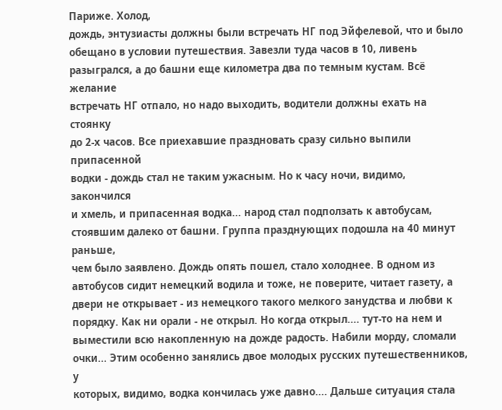Париже. Холод,
дождь, энтузиасты должны были встречать НГ под Эйфелевой, что и было
обещано в условии путешествия. Завезли туда часов в 10, ливень
разыгрался, а до башни еще километра два по темным кустам. Всё желание
встречать НГ отпало, но надо выходить, водители должны ехать на стоянку
до 2-х часов. Все приехавшие праздновать сразу сильно выпили припасенной
водки - дождь стал не таким ужасным. Но к часу ночи, видимо, закончился
и хмель, и припасенная водка... народ стал подползать к автобусам,
стоявшим далеко от башни. Группа празднующих подошла на 40 минут раньше,
чем было заявлено. Дождь опять пошел, стало холоднее. В одном из
автобусов сидит немецкий водила и тоже, не поверите, читает газету, а
двери не открывает - из немецкого такого мелкого занудства и любви к
порядку. Как ни орали - не открыл. Но когда открыл.... тут-то на нем и
выместили всю накопленную на дожде радость. Набили морду, сломали
очки... Этим особенно занялись двое молодых русских путешественников, у
которых, видимо, водка кончилась уже давно.... Дальше ситуация стала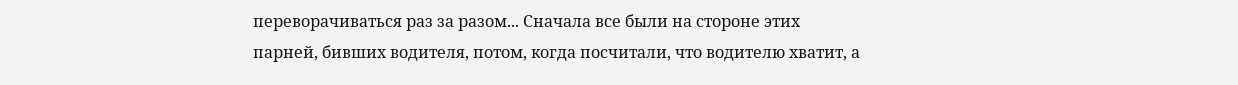переворачиваться раз за разом... Сначала все были на стороне этих
парней, бивших водителя, потом, когда посчитали, что водителю хватит, а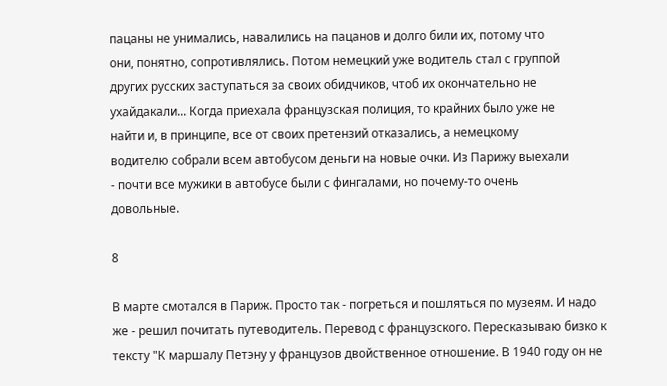пацаны не унимались, навалились на пацанов и долго били их, потому что
они, понятно, сопротивлялись. Потом немецкий уже водитель стал с группой
других русских заступаться за своих обидчиков, чтоб их окончательно не
ухайдакали... Когда приехала французская полиция, то крайних было уже не
найти и, в принципе, все от своих претензий отказались, а немецкому
водителю собрали всем автобусом деньги на новые очки. Из Парижу выехали
- почти все мужики в автобусе были с фингалами, но почему-то очень
довольные.

8

В марте смотался в Париж. Просто так - погреться и пошляться по музеям. И надо же - решил почитать путеводитель. Перевод с французского. Пересказываю бизко к тексту "К маршалу Петэну у французов двойственное отношение. В 1940 году он не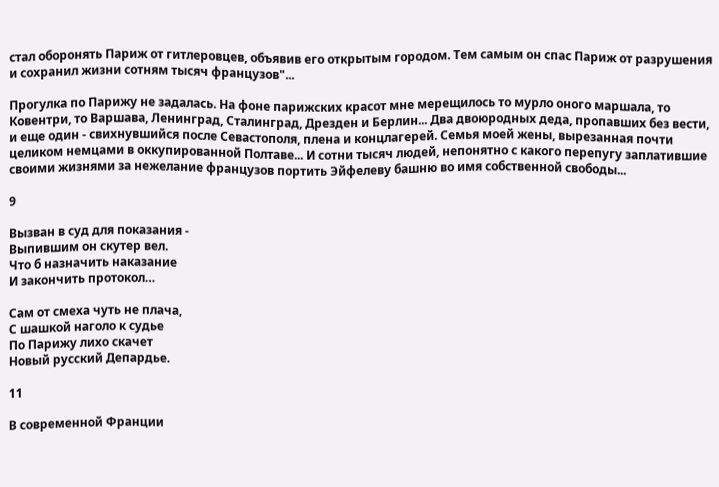стал оборонять Париж от гитлеровцев, объявив его открытым городом. Тем самым он спас Париж от разрушения и сохранил жизни сотням тысяч французов"...

Прогулка по Парижу не задалась. На фоне парижских красот мне мерещилось то мурло оного маршала, то Ковентри, то Варшава, Ленинград, Сталинград, Дрезден и Берлин... Два двоюродных деда, пропавших без вести, и еще один - свихнувшийся после Севастополя, плена и концлагерей. Семья моей жены, вырезанная почти целиком немцами в оккупированной Полтаве... И сотни тысяч людей, непонятно с какого перепугу заплатившие своими жизнями за нежелание французов портить Эйфелеву башню во имя собственной свободы...

9

Вызван в суд для показания -
Выпившим он скутер вел.
Что б назначить наказание
И закончить протокол…

Сам от смеха чуть не плача,
С шашкой наголо к судье
По Парижу лихо скачет
Новый русский Депардье.

11

В современной Франции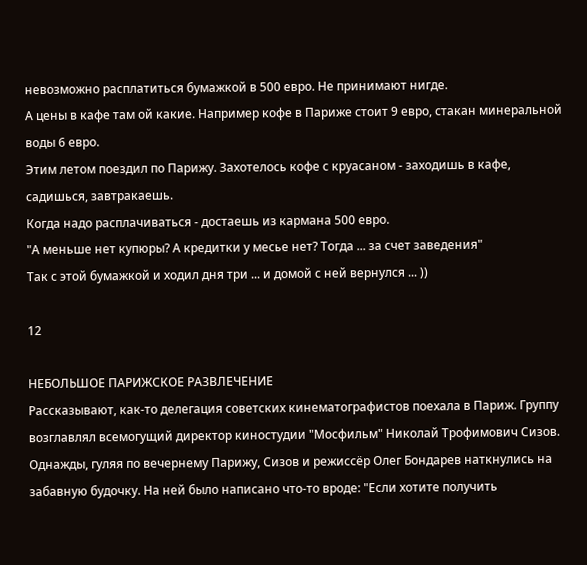невозможно расплатиться бумажкой в 500 евро. Не принимают нигде.
А цены в кафе там ой какие. Например кофе в Париже стоит 9 евро, стакан минеральной воды 6 евро.
Этим летом поездил по Парижу. Захотелось кофе с круасаном - заходишь в кафе, садишься, завтракаешь.
Когда надо расплачиваться - достаешь из кармана 500 евро.
"А меньше нет купюры? А кредитки у месье нет? Тогда ... за счет заведения"
Так с этой бумажкой и ходил дня три ... и домой с ней вернулся ... ))

12

НЕБОЛЬШОЕ ПАРИЖСКОЕ РАЗВЛЕЧЕНИЕ
Рассказывают, как-то делегация советских кинематографистов поехала в Париж. Группу возглавлял всемогущий директор киностудии "Мосфильм" Николай Трофимович Сизов.
Однажды, гуляя по вечернему Парижу, Сизов и режиссёр Олег Бондарев наткнулись на забавную будочку. На ней было написано что-то вроде: "Если хотите получить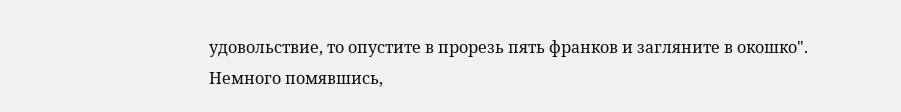удовольствие, то опустите в прорезь пять франков и загляните в окошко".
Немного помявшись,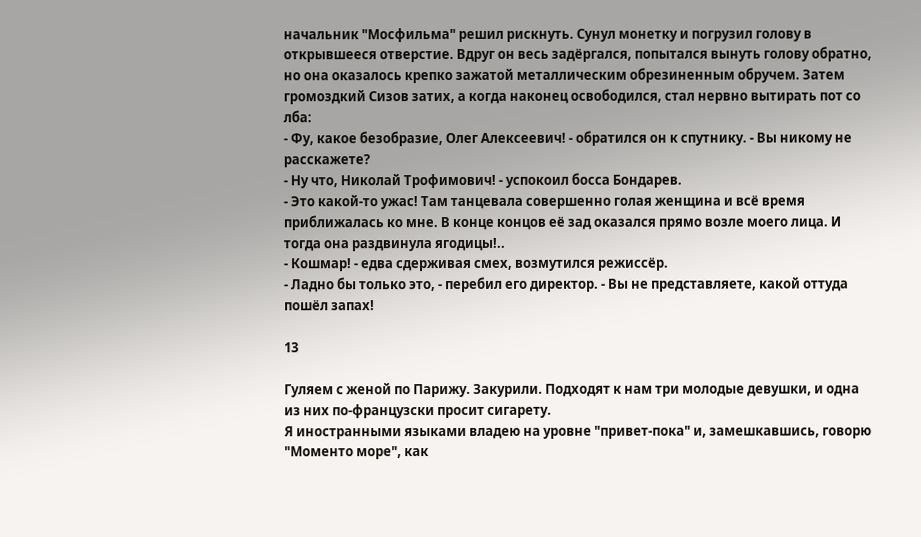начальник "Мосфильма" решил рискнуть. Сунул монетку и погрузил голову в открывшееся отверстие. Вдруг он весь задёргался, попытался вынуть голову обратно, но она оказалось крепко зажатой металлическим обрезиненным обручем. Затем громоздкий Сизов затих, а когда наконец освободился, стал нервно вытирать пот со лба:
- Фу, какое безобразие, Олег Алексеевич! - обратился он к спутнику. - Вы никому не расскажете?
- Ну что, Николай Трофимович! - успокоил босса Бондарев.
- Это какой-то ужас! Там танцевала совершенно голая женщина и всё время приближалась ко мне. В конце концов её зад оказался прямо возле моего лица. И тогда она раздвинула ягодицы!..
- Кошмар! - едва сдерживая смех, возмутился режиссёр.
- Ладно бы только это, - перебил его директор. - Вы не представляете, какой оттуда пошёл запах!

13

Гуляем с женой по Парижу. Закурили. Подходят к нам три молодые девушки, и одна из них по-французски просит сигарету.
Я иностранными языками владею на уровне "привет-пока" и, замешкавшись, говорю "Моменто море", как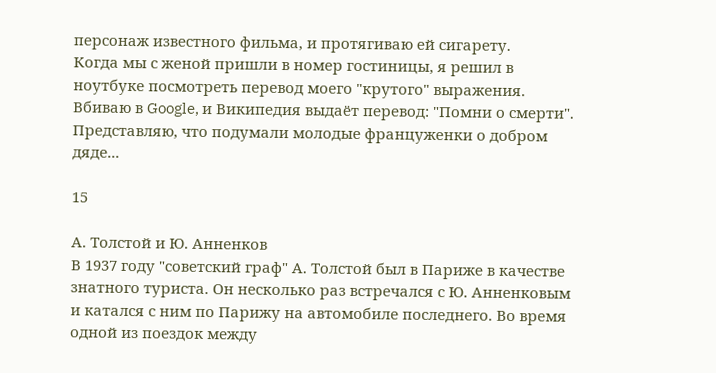персонаж известного фильма, и протягиваю ей сигарету.
Когда мы с женой пришли в номер гостиницы, я решил в ноутбуке посмотреть перевод моего "крутого" выражения. Вбиваю в Google, и Википедия выдаёт перевод: "Помни о смерти".
Представляю, что подумали молодые француженки о добром дяде...

15

А. Толстой и Ю. Анненков
В 1937 году "советский граф" А. Толстой был в Париже в качестве знатного туриста. Он несколько раз встречался с Ю. Анненковым и катался с ним по Парижу на автомобиле последнего. Во время одной из поездок между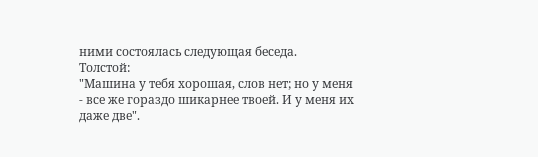ними состоялась следующая беседа.
Толстой:
"Машина у тебя хорошая, слов нет; но у меня - все же гораздо шикарнее твоей. И у меня их даже две".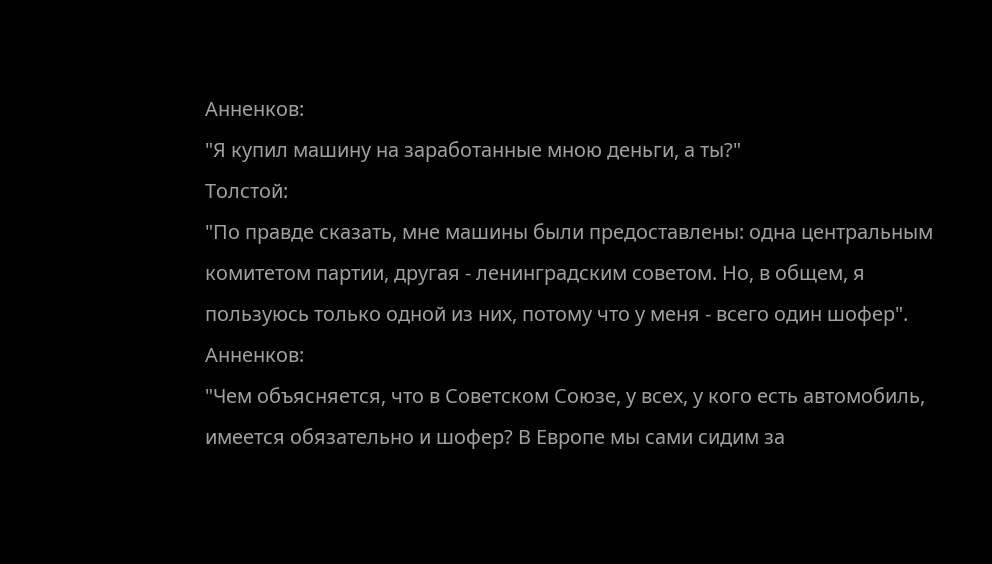Анненков:
"Я купил машину на заработанные мною деньги, а ты?"
Толстой:
"По правде сказать, мне машины были предоставлены: одна центральным комитетом партии, другая - ленинградским советом. Но, в общем, я пользуюсь только одной из них, потому что у меня - всего один шофер".
Анненков:
"Чем объясняется, что в Советском Союзе, у всех, у кого есть автомобиль, имеется обязательно и шофер? В Европе мы сами сидим за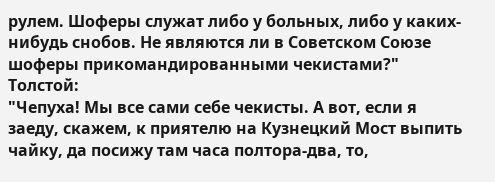рулем. Шоферы служат либо у больных, либо у каких-нибудь снобов. Не являются ли в Советском Союзе шоферы прикомандированными чекистами?"
Толстой:
"Чепуха! Мы все сами себе чекисты. А вот, если я заеду, скажем, к приятелю на Кузнецкий Мост выпить чайку, да посижу там часа полтора-два, то,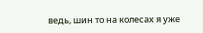ведь, шин то на колесах я уже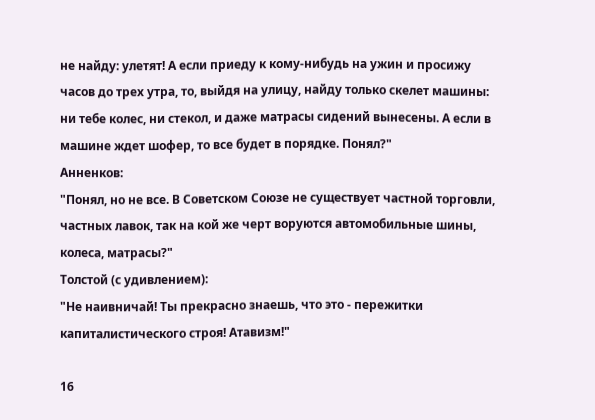не найду: улетят! А если приеду к кому-нибудь на ужин и просижу часов до трех утра, то, выйдя на улицу, найду только скелет машины: ни тебе колес, ни стекол, и даже матрасы сидений вынесены. А если в машине ждет шофер, то все будет в порядке. Понял?"
Анненков:
"Понял, но не все. В Советском Союзе не существует частной торговли, частных лавок, так на кой же черт воруются автомобильные шины, колеса, матрасы?"
Толстой (с удивлением):
"Не наивничай! Ты прекрасно знаешь, что это - пережитки капиталистического строя! Атавизм!"

16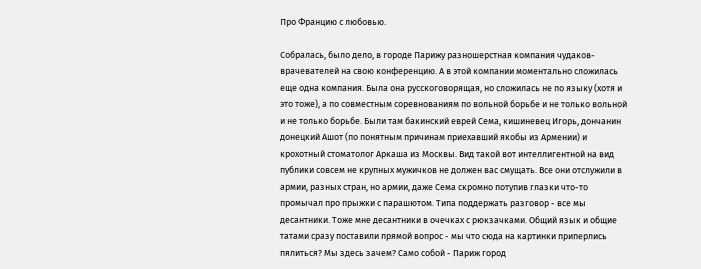Про Францию с любовью.

Собралась, было дело, в городе Парижу разношерстная компания чудаков-врачевателей на свою конференцию. А в этой компании моментально сложилась еще одна компания. Была она русскоговорящая, но сложилась не по языку (хотя и это тоже), а по совместным соревнованиям по вольной борьбе и не только вольной и не только борьбе. Были там бакинский еврей Сема, кишиневец Игорь, дончанин донецкий Ашот (по понятным причинам приехавший якобы из Армении) и крохотный стоматолог Аркаша из Москвы. Вид такой вот интеллигентной на вид публики совсем не крупных мужичков не должен вас смущать. Все они отслужили в армии, разных стран, но армии, даже Сема скромно потупив глазки что-то промычал про прыжки с парашютом. Типа поддержать разговор - все мы десантники. Тоже мне десантники в очечках с рюкзачками. Общий язык и общие татами сразу поставили прямой вопрос - мы что сюда на картинки приперлись пялиться? Мы здесь зачем? Само собой - Париж город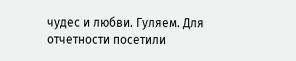чудес и любви. Гуляем. Для отчетности посетили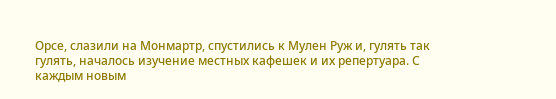Орсе, слазили на Монмартр, спустились к Мулен Руж и, гулять так гулять, началось изучение местных кафешек и их репертуара. С каждым новым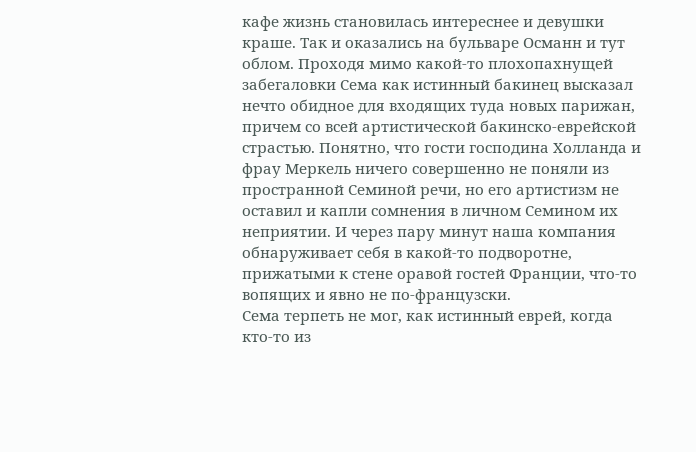кафе жизнь становилась интереснее и девушки краше. Так и оказались на бульваре Османн и тут облом. Проходя мимо какой-то плохопахнущей забегаловки Сема как истинный бакинец высказал нечто обидное для входящих туда новых парижан, причем со всей артистической бакинско-еврейской страстью. Понятно, что гости господина Холланда и фрау Меркель ничего совершенно не поняли из пространной Семиной речи, но его артистизм не оставил и капли сомнения в личном Семином их неприятии. И через пару минут наша компания обнаруживает себя в какой-то подворотне, прижатыми к стене оравой гостей Франции, что-то вопящих и явно не по-французски.
Сема терпеть не мог, как истинный еврей, когда кто-то из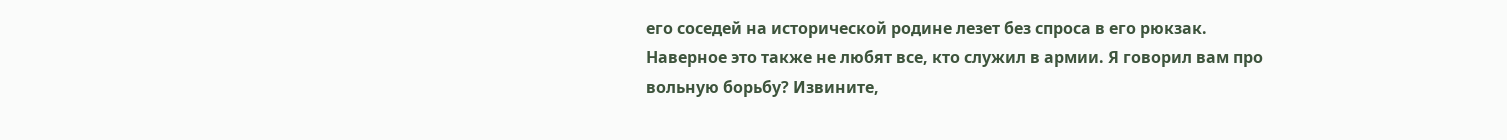его соседей на исторической родине лезет без спроса в его рюкзак. Наверное это также не любят все, кто служил в армии. Я говорил вам про вольную борьбу? Извините,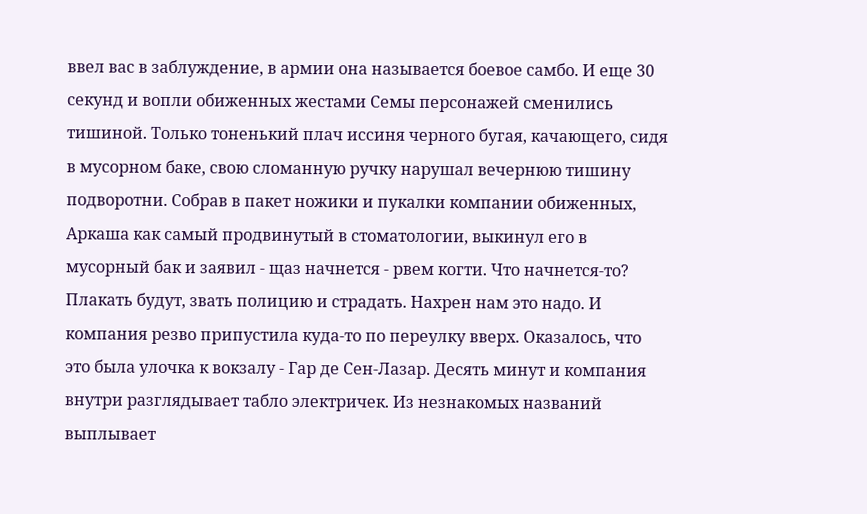ввел вас в заблуждение, в армии она называется боевое самбо. И еще 30 секунд и вопли обиженных жестами Семы персонажей сменились тишиной. Только тоненький плач иссиня черного бугая, качающего, сидя в мусорном баке, свою сломанную ручку нарушал вечернюю тишину подворотни. Собрав в пакет ножики и пукалки компании обиженных, Аркаша как самый продвинутый в стоматологии, выкинул его в мусорный бак и заявил - щаз начнется - рвем когти. Что начнется-то? Плакать будут, звать полицию и страдать. Нахрен нам это надо. И компания резво припустила куда-то по переулку вверх. Оказалось, что это была улочка к вокзалу - Гар де Сен-Лазар. Десять минут и компания внутри разглядывает табло электричек. Из незнакомых названий выплывает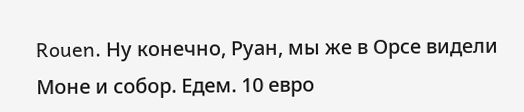Rouen. Ну конечно, Руан, мы же в Орсе видели Моне и собор. Едем. 10 евро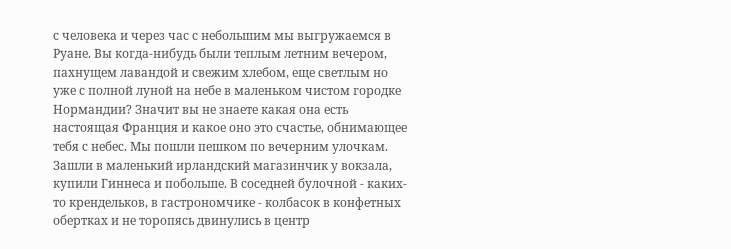с человека и через час с небольшим мы выгружаемся в Руане. Вы когда-нибудь были теплым летним вечером, пахнущем лавандой и свежим хлебом, еще светлым но уже с полной луной на небе в маленьком чистом городке Нормандии? Значит вы не знаете какая она есть настоящая Франция и какое оно это счастье, обнимающее тебя с небес. Мы пошли пешком по вечерним улочкам. Зашли в маленький ирландский магазинчик у вокзала, купили Гиннеса и побольше. В соседней булочной - каких-то крендельков, в гастрономчике - колбасок в конфетных обертках и не торопясь двинулись в центр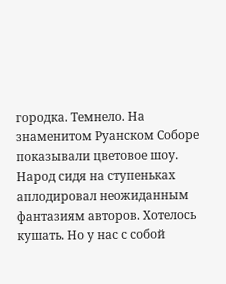городка. Темнело. На знаменитом Руанском Соборе показывали цветовое шоу. Народ сидя на ступеньках аплодировал неожиданным фантазиям авторов. Хотелось кушать. Но у нас с собой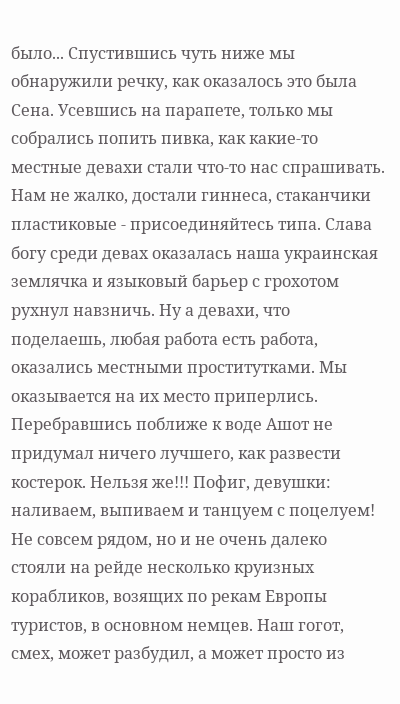было... Спустившись чуть ниже мы обнаружили речку, как оказалось это была Сена. Усевшись на парапете, только мы собрались попить пивка, как какие-то местные девахи стали что-то нас спрашивать. Нам не жалко, достали гиннеса, стаканчики пластиковые - присоединяйтесь типа. Слава богу среди девах оказалась наша украинская землячка и языковый барьер с грохотом рухнул навзничь. Ну а девахи, что поделаешь, любая работа есть работа, оказались местными проститутками. Мы оказывается на их место приперлись. Перебравшись поближе к воде Ашот не придумал ничего лучшего, как развести костерок. Нельзя же!!! Пофиг, девушки: наливаем, выпиваем и танцуем с поцелуем! Не совсем рядом, но и не очень далеко стояли на рейде несколько круизных корабликов, возящих по рекам Европы туристов, в основном немцев. Наш гогот, смех, может разбудил, а может просто из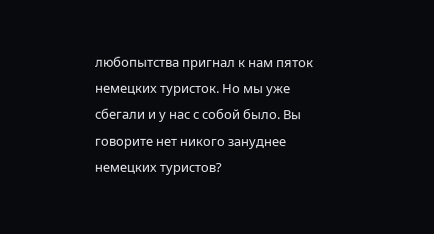любопытства пригнал к нам пяток немецких туристок. Но мы уже сбегали и у нас с собой было. Вы говорите нет никого зануднее немецких туристов?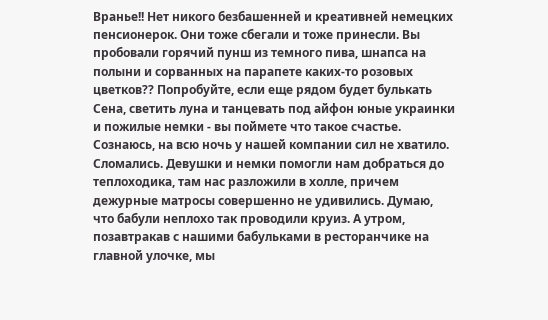Вранье!! Нет никого безбашенней и креативней немецких пенсионерок. Они тоже сбегали и тоже принесли. Вы пробовали горячий пунш из темного пива, шнапса на полыни и сорванных на парапете каких-то розовых цветков?? Попробуйте, если еще рядом будет булькать Сена, светить луна и танцевать под айфон юные украинки и пожилые немки - вы поймете что такое счастье. Сознаюсь, на всю ночь у нашей компании сил не хватило. Сломались. Девушки и немки помогли нам добраться до теплоходика, там нас разложили в холле, причем дежурные матросы совершенно не удивились. Думаю, что бабули неплохо так проводили круиз. А утром, позавтракав с нашими бабульками в ресторанчике на главной улочке, мы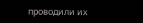проводили их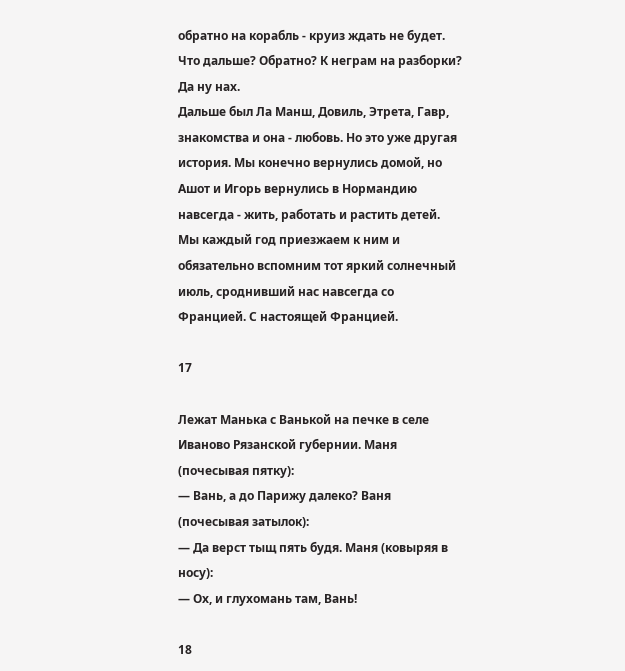обратно на корабль - круиз ждать не будет. Что дальше? Обратно? К неграм на разборки? Да ну нах.
Дальше был Ла Манш, Довиль, Этрета, Гавр, знакомства и она - любовь. Но это уже другая история. Мы конечно вернулись домой, но Ашот и Игорь вернулись в Нормандию навсегда - жить, работать и растить детей. Мы каждый год приезжаем к ним и обязательно вспомним тот яркий солнечный июль, сроднивший нас навсегда со Францией. С настоящей Францией.

17

Лежат Манька с Ванькой на печке в селе Иваново Рязанской губернии. Маня (почесывая пятку):
— Вань, а до Парижу далеко? Ваня (почесывая затылок):
— Да верст тыщ пять будя. Маня (ковыряя в носу):
— Ох, и глухомань там, Вань!

18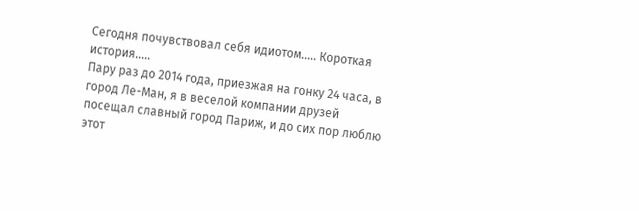Сегодня почувствовал себя идиотом..... Короткая история.....
Пару раз до 2014 года, приезжая на гонку 24 часа, в город Ле-Ман, я в веселой компании друзей посещал славный город Париж, и до сих пор люблю этот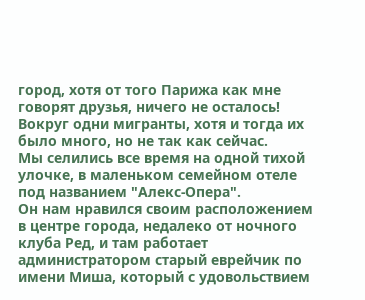город, хотя от того Парижа как мне говорят друзья, ничего не осталось! Вокруг одни мигранты, хотя и тогда их было много, но не так как сейчас.
Мы селились все время на одной тихой улочке, в маленьком семейном отеле под названием "Алекс-Опера".
Он нам нравился своим расположением в центре города, недалеко от ночного клуба Ред, и там работает администратором старый еврейчик по имени Миша, который с удовольствием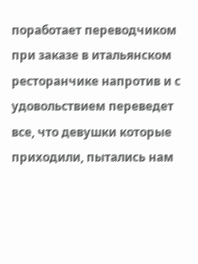поработает переводчиком при заказе в итальянском ресторанчике напротив и с удовольствием переведет все, что девушки которые приходили, пытались нам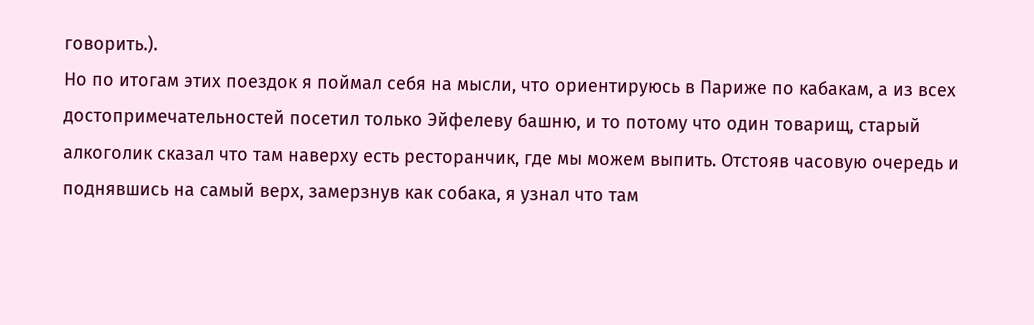говорить.).
Но по итогам этих поездок я поймал себя на мысли, что ориентируюсь в Париже по кабакам, а из всех достопримечательностей посетил только Эйфелеву башню, и то потому что один товарищ, старый алкоголик сказал что там наверху есть ресторанчик, где мы можем выпить. Отстояв часовую очередь и поднявшись на самый верх, замерзнув как собака, я узнал что там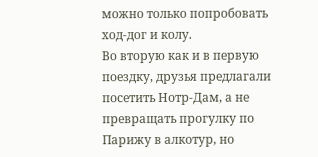можно только попробовать ход-дог и колу.
Во вторую как и в первую поездку, друзья предлагали посетить Нотр-Дам, а не превращать прогулку по Парижу в алкотур, но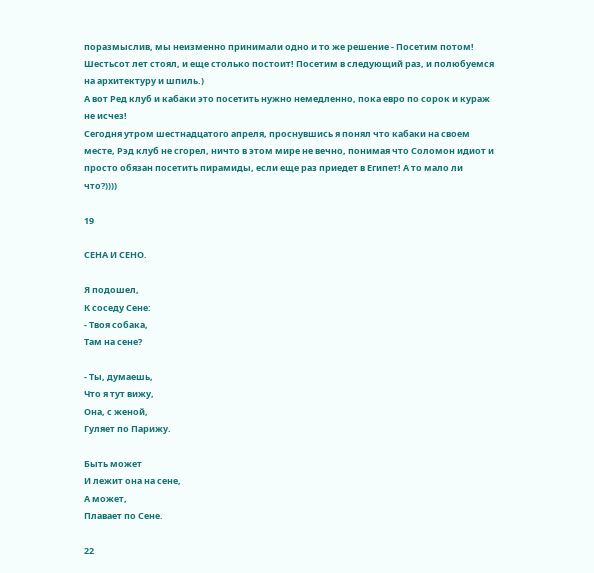поразмыслив, мы неизменно принимали одно и то же решение - Посетим потом! Шестьсот лет стоял, и еще столько постоит! Посетим в следующий раз, и полюбуемся на архитектуру и шпиль.)
А вот Ред клуб и кабаки это посетить нужно немедленно, пока евро по сорок и кураж не исчез!
Сегодня утром шестнадцатого апреля, проснувшись я понял что кабаки на своем месте, Рэд клуб не сгорел, ничто в этом мире не вечно, понимая что Соломон идиот и просто обязан посетить пирамиды, если еще раз приедет в Египет! А то мало ли что?))))

19

СЕНА И СЕНО.

Я подошел,
К соседу Сене:
- Твоя собака,
Там на сене?

- Ты, думаешь,
Что я тут вижу,
Она, с женой,
Гуляет по Парижу.

Быть может
И лежит она на сене,
А может,
Плавает по Сене.

22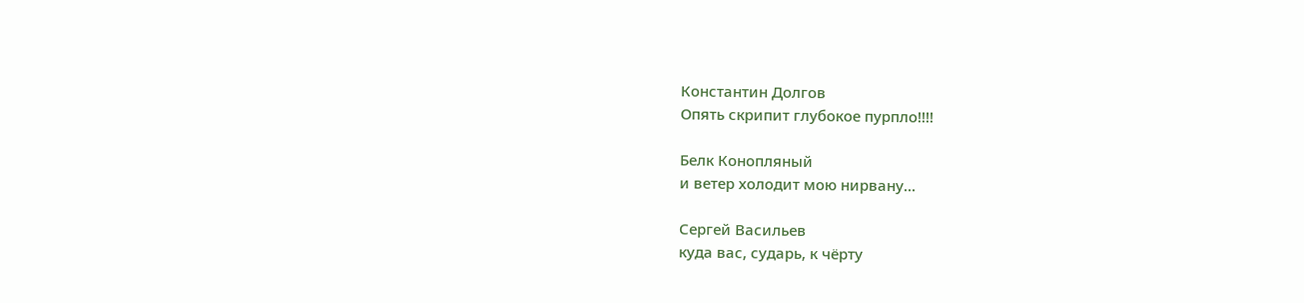Константин Долгов
Опять скрипит глубокое пурпло!!!!

Белк Конопляный
и ветер холодит мою нирвану...

Сергей Васильев
куда вас, сударь, к чёрту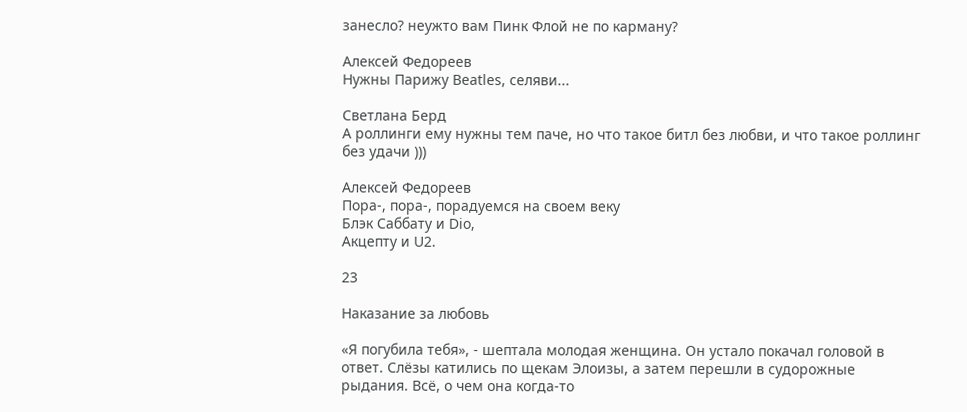занесло? неужто вам Пинк Флой не по карману?

Алексей Федореев
Нужны Парижу Beatles, селяви...

Светлана Берд
А роллинги ему нужны тем паче, но что такое битл без любви, и что такое роллинг без удачи )))

Алексей Федореев
Пора-, пора-, порадуемся на своем веку
Блэк Саббату и Dio,
Акцепту и U2.

23

Наказание за любовь

«Я погубила тебя», - шептала молодая женщина. Он устало покачал головой в ответ. Слёзы катились по щекам Элоизы, а затем перешли в судорожные рыдания. Всё, о чем она когда-то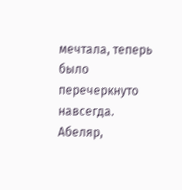мечтала, теперь было перечеркнуто навсегда. Абеляр,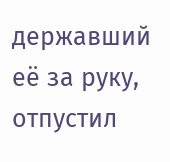державший её за руку, отпустил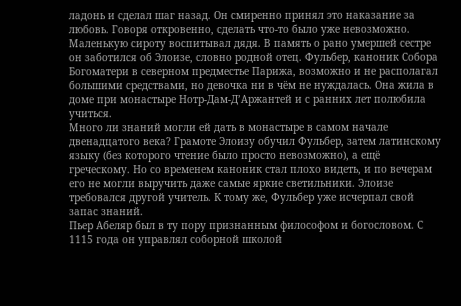ладонь и сделал шаг назад. Он смиренно принял это наказание за любовь. Говоря откровенно, сделать что-то было уже невозможно.
Маленькую сироту воспитывал дядя. В память о рано умершей сестре он заботился об Элоизе, словно родной отец. Фульбер, каноник Собора Богоматери в северном предместье Парижа, возможно и не располагал большими средствами, но девочка ни в чём не нуждалась. Она жила в доме при монастыре Нотр-Дам-Д’Аржантей и с ранних лет полюбила учиться.
Много ли знаний могли ей дать в монастыре в самом начале двенадцатого века? Грамоте Элоизу обучил Фульбер, затем латинскому языку (без которого чтение было просто невозможно), а ещё греческому. Но со временем каноник стал плохо видеть, и по вечерам его не могли выручить даже самые яркие светильники. Элоизе требовался другой учитель. К тому же, Фульбер уже исчерпал свой запас знаний.
Пьер Абеляр был в ту пору признанным философом и богословом. С 1115 года он управлял соборной школой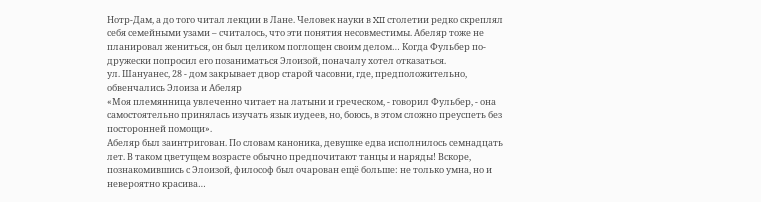Нотр-Дам, а до того читал лекции в Лане. Человек науки в XII столетии редко скреплял себя семейными узами – считалось, что эти понятия несовместимы. Абеляр тоже не планировал жениться, он был целиком поглощен своим делом… Когда Фульбер по-дружески попросил его позаниматься Элоизой, поначалу хотел отказаться.
ул. Шануанес, 28 - дом закрывает двор старой часовни, где, предположительно, обвенчались Элоиза и Абеляр
«Моя племянница увлеченно читает на латыни и греческом, - говорил Фульбер, - она самостоятельно принялась изучать язык иудеев, но, боюсь, в этом сложно преуспеть без посторонней помощи».
Абеляр был заинтригован. По словам каноника, девушке едва исполнилось семнадцать лет. В таком цветущем возрасте обычно предпочитают танцы и наряды! Вскоре, познакомившись с Элоизой, философ был очарован ещё больше: не только умна, но и невероятно красива…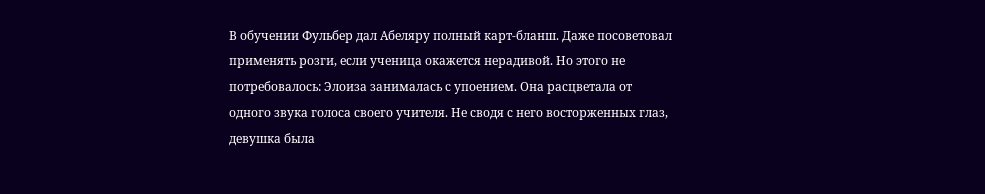В обучении Фульбер дал Абеляру полный карт-бланш. Даже посоветовал применять розги, если ученица окажется нерадивой. Но этого не потребовалось: Элоиза занималась с упоением. Она расцветала от одного звука голоса своего учителя. Не сводя с него восторженных глаз, девушка была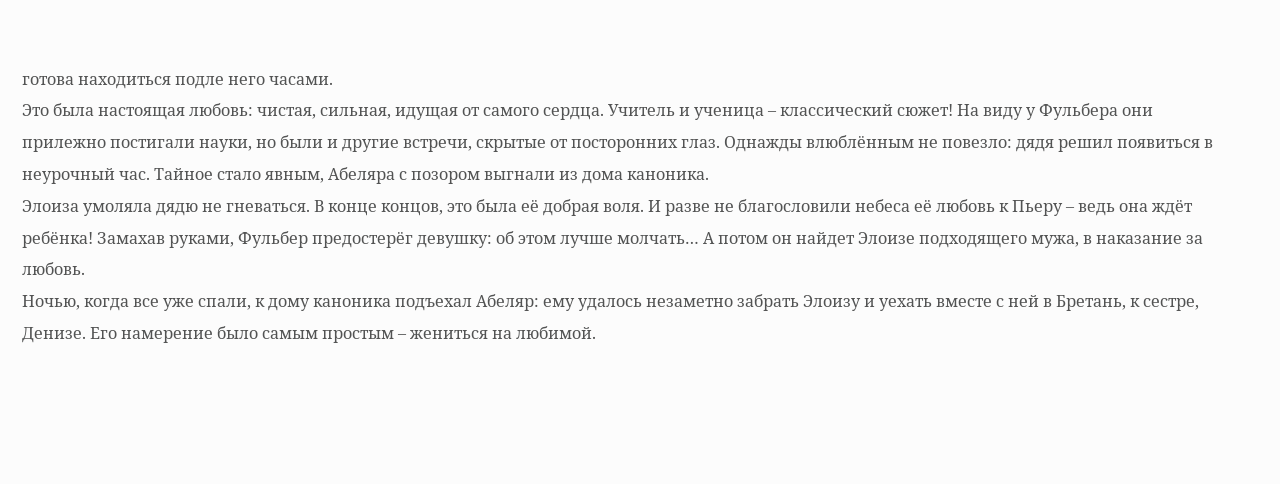готова находиться подле него часами.
Это была настоящая любовь: чистая, сильная, идущая от самого сердца. Учитель и ученица – классический сюжет! На виду у Фульбера они прилежно постигали науки, но были и другие встречи, скрытые от посторонних глаз. Однажды влюблённым не повезло: дядя решил появиться в неурочный час. Тайное стало явным, Абеляра с позором выгнали из дома каноника.
Элоиза умоляла дядю не гневаться. В конце концов, это была её добрая воля. И разве не благословили небеса её любовь к Пьеру – ведь она ждёт ребёнка! Замахав руками, Фульбер предостерёг девушку: об этом лучше молчать… А потом он найдет Элоизе подходящего мужа, в наказание за любовь.
Ночью, когда все уже спали, к дому каноника подъехал Абеляр: ему удалось незаметно забрать Элоизу и уехать вместе с ней в Бретань, к сестре, Денизе. Его намерение было самым простым – жениться на любимой.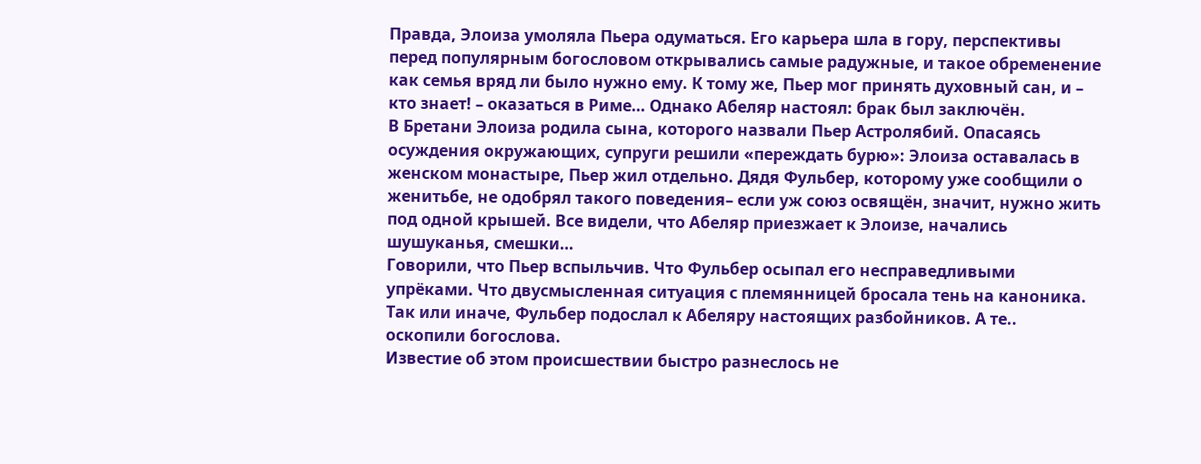Правда, Элоиза умоляла Пьера одуматься. Его карьера шла в гору, перспективы перед популярным богословом открывались самые радужные, и такое обременение как семья вряд ли было нужно ему. К тому же, Пьер мог принять духовный сан, и – кто знает! – оказаться в Риме… Однако Абеляр настоял: брак был заключён.
В Бретани Элоиза родила сына, которого назвали Пьер Астролябий. Опасаясь осуждения окружающих, супруги решили «переждать бурю»: Элоиза оставалась в женском монастыре, Пьер жил отдельно. Дядя Фульбер, которому уже сообщили о женитьбе, не одобрял такого поведения– если уж союз освящён, значит, нужно жить под одной крышей. Все видели, что Абеляр приезжает к Элоизе, начались шушуканья, смешки…
Говорили, что Пьер вспыльчив. Что Фульбер осыпал его несправедливыми упрёками. Что двусмысленная ситуация с племянницей бросала тень на каноника. Так или иначе, Фульбер подослал к Абеляру настоящих разбойников. А те.. оскопили богослова.
Известие об этом происшествии быстро разнеслось не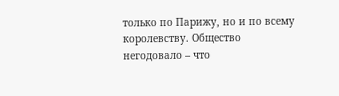только по Парижу, но и по всему королевству. Общество негодовало – что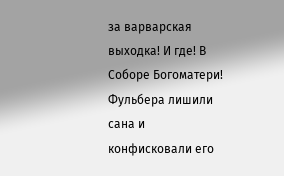за варварская выходка! И где! В Соборе Богоматери! Фульбера лишили сана и конфисковали его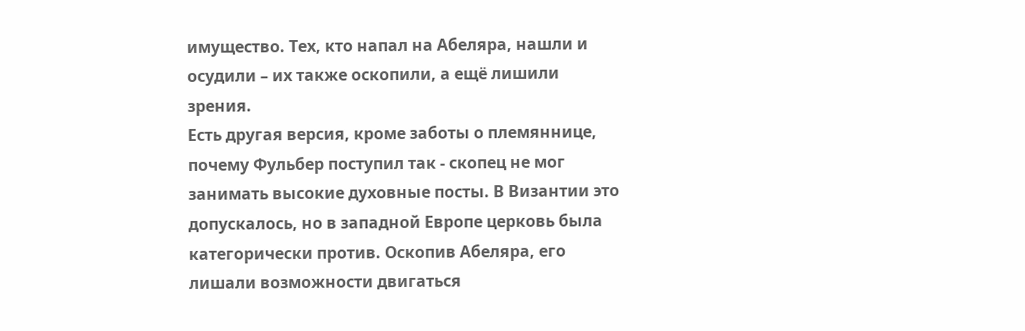имущество. Тех, кто напал на Абеляра, нашли и осудили – их также оскопили, а ещё лишили зрения.
Есть другая версия, кроме заботы о племяннице, почему Фульбер поступил так - скопец не мог занимать высокие духовные посты. В Византии это допускалось, но в западной Европе церковь была категорически против. Оскопив Абеляра, его лишали возможности двигаться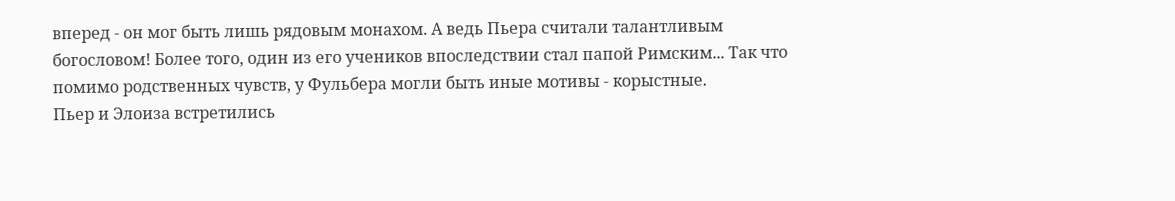вперед - он мог быть лишь рядовым монахом. А ведь Пьера считали талантливым богословом! Более того, один из его учеников впоследствии стал папой Римским... Так что помимо родственных чувств, у Фульбера могли быть иные мотивы - корыстные.
Пьер и Элоиза встретились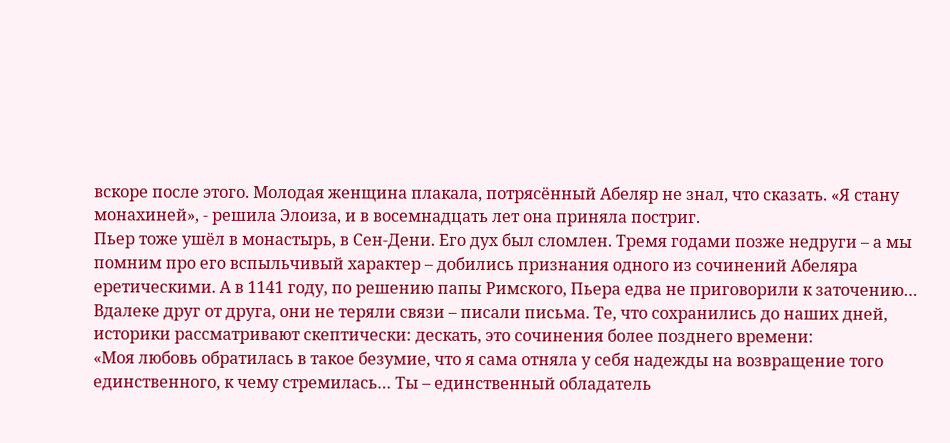вскоре после этого. Молодая женщина плакала, потрясённый Абеляр не знал, что сказать. «Я стану монахиней», - решила Элоиза, и в восемнадцать лет она приняла постриг.
Пьер тоже ушёл в монастырь, в Сен-Дени. Его дух был сломлен. Тремя годами позже недруги – а мы помним про его вспыльчивый характер – добились признания одного из сочинений Абеляра еретическими. А в 1141 году, по решению папы Римского, Пьера едва не приговорили к заточению…
Вдалеке друг от друга, они не теряли связи – писали письма. Те, что сохранились до наших дней, историки рассматривают скептически: дескать, это сочинения более позднего времени:
«Моя любовь обратилась в такое безумие, что я сама отняла у себя надежды на возвращение того единственного, к чему стремилась… Ты – единственный обладатель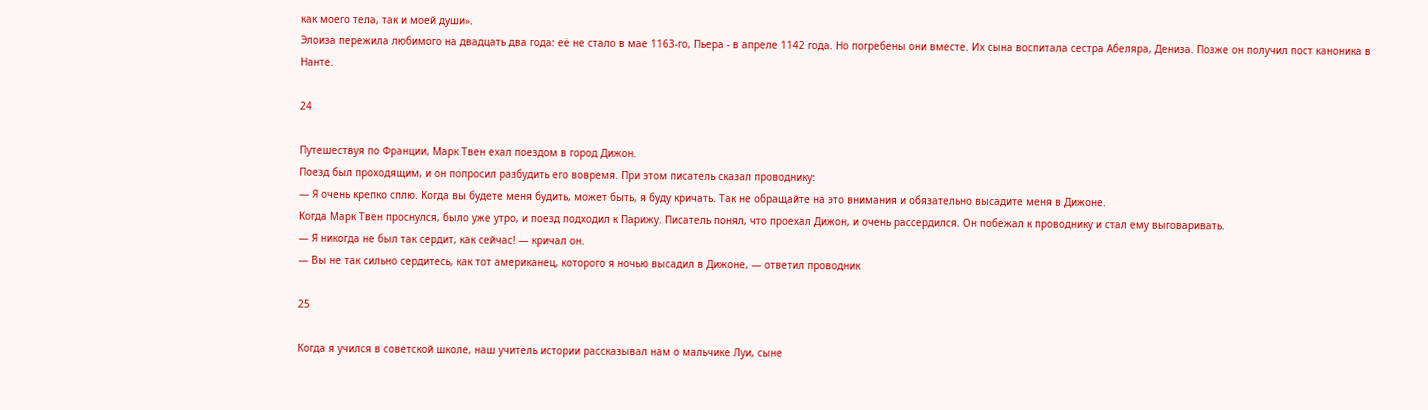как моего тела, так и моей души».
Элоиза пережила любимого на двадцать два года: её не стало в мае 1163-го, Пьера - в апреле 1142 года. Но погребены они вместе. Их сына воспитала сестра Абеляра, Дениза. Позже он получил пост каноника в Нанте.

24

Путешествуя по Франции, Марк Твен ехал поездом в город Дижон.
Поезд был проходящим, и он попросил разбудить его вовремя. При этом писатель сказал проводнику:
— Я очень крепко сплю. Когда вы будете меня будить, может быть, я буду кричать. Так не обращайте на это внимания и обязательно высадите меня в Дижоне.
Когда Марк Твен проснулся, было уже утро, и поезд подходил к Парижу. Писатель понял, что проехал Дижон, и очень рассердился. Он побежал к проводнику и стал ему выговаривать.
— Я никогда не был так сердит, как сейчас! — кричал он.
— Вы не так сильно сердитесь, как тот американец, которого я ночью высадил в Дижоне, — ответил проводник

25

Когда я учился в советской школе, наш учитель истории рассказывал нам о мальчике Луи, сыне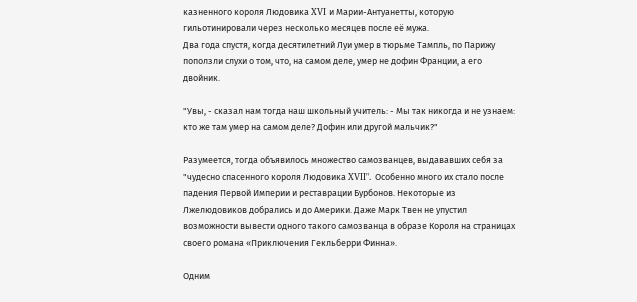казненного короля Людовика XVI и Марии-Антуанетты, которую гильотинировали через несколько месяцев после её мужа.
Два года спустя, когда десятилетний Луи умер в тюрьме Тампль, по Парижу поползли слухи о том, что, на самом деле, умер не дофин Франции, а его двойник.

"Увы, - сказал нам тогда наш школьный учитель: - Мы так никогда и не узнаем: кто же там умер на самом деле? Дофин или другой мальчик?"

Разумеется, тогда объявилось множество самозванцев, выдававших себя за "чудесно спасенного короля Людовика XVII". Особенно много их стало после падения Первой Империи и реставрации Бурбонов. Некоторые из Лжелюдовиков добрались и до Америки. Даже Марк Твен не упустил возможности вывести одного такого самозванца в образе Короля на страницах своего романа «Приключения Гекльберри Финна».

Одним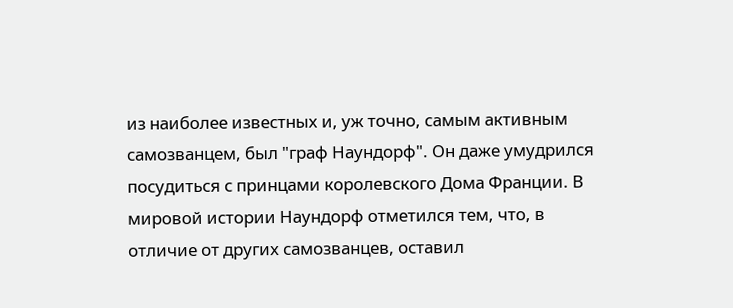из наиболее известных и, уж точно, самым активным самозванцем, был "граф Наундорф". Он даже умудрился посудиться с принцами королевского Дома Франции. В мировой истории Наундорф отметился тем, что, в отличие от других самозванцев, оставил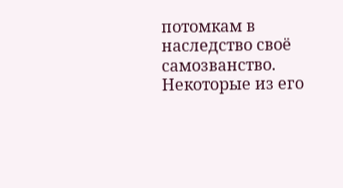потомкам в наследство своё самозванство. Некоторые из его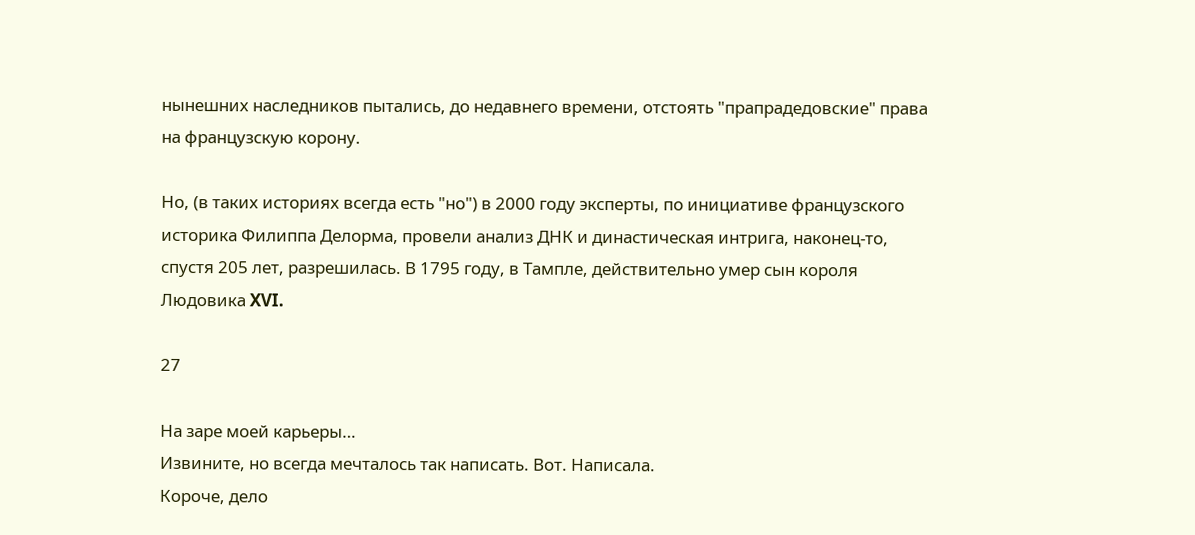нынешних наследников пытались, до недавнего времени, отстоять "прапрадедовские" права на французскую корону.

Но, (в таких историях всегда есть "но") в 2000 году эксперты, по инициативе французского историка Филиппа Делорма, провели анализ ДНК и династическая интрига, наконец-то, спустя 205 лет, разрешилась. В 1795 году, в Тампле, действительно умер сын короля Людовика XVI.

27

На заре моей карьеры…
Извините, но всегда мечталось так написать. Вот. Написала.
Короче, дело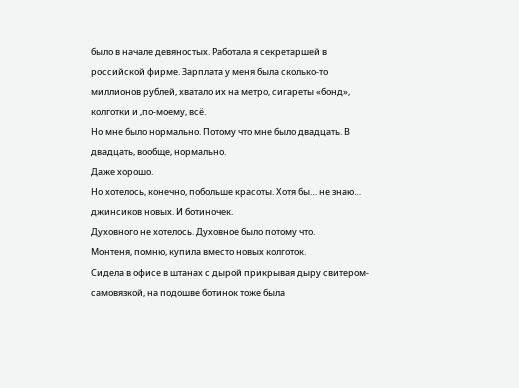было в начале девяностых. Работала я секретаршей в российской фирме. Зарплата у меня была сколько-то миллионов рублей, хватало их на метро, сигареты «бонд», колготки и ,по-моему, всё.
Но мне было нормально. Потому что мне было двадцать. В двадцать, вообще, нормально.
Даже хорошо.
Но хотелось, конечно, побольше красоты. Хотя бы… не знаю… джинсиков новых. И ботиночек.
Духовного не хотелось. Духовное было потому что.
Монтеня, помню, купила вместо новых колготок.
Сидела в офисе в штанах с дырой прикрывая дыру свитером-самовязкой, на подошве ботинок тоже была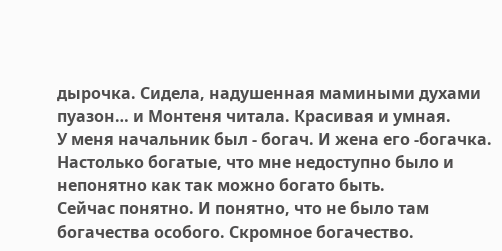дырочка. Сидела, надушенная мамиными духами пуазон… и Монтеня читала. Красивая и умная.
У меня начальник был - богач. И жена его -богачка.
Настолько богатые, что мне недоступно было и непонятно как так можно богато быть.
Сейчас понятно. И понятно, что не было там богачества особого. Скромное богачество.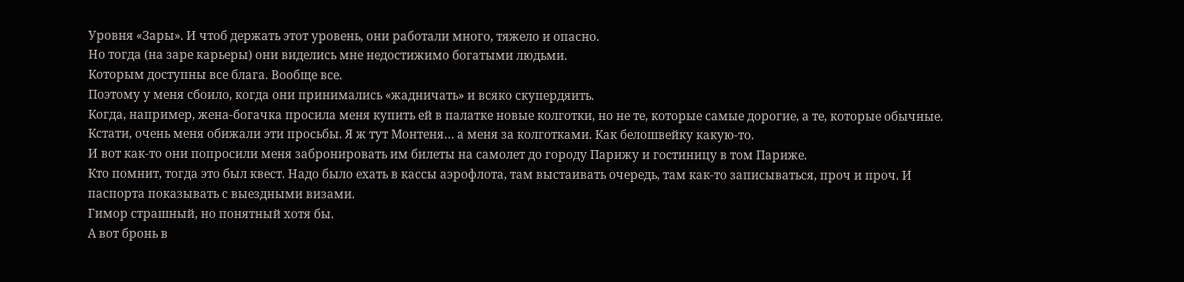Уровня «Зары». И чтоб держать этот уровень, они работали много, тяжело и опасно.
Но тогда (на заре карьеры) они виделись мне недостижимо богатыми людьми.
Которым доступны все блага. Вообще все.
Поэтому у меня сбоило, когда они принимались «жадничать» и всяко скупердяить.
Когда, например, жена-богачка просила меня купить ей в палатке новые колготки, но не те, которые самые дорогие, а те, которые обычные.
Кстати, очень меня обижали эти просьбы. Я ж тут Монтеня… а меня за колготками. Как белошвейку какую-то.
И вот как-то они попросили меня забронировать им билеты на самолет до городу Парижу и гостиницу в том Париже.
Кто помнит, тогда это был квест. Надо было ехать в кассы аэрофлота, там выстаивать очередь, там как-то записываться, проч и проч. И паспорта показывать с выездными визами.
Гимор страшный, но понятный хотя бы.
А вот бронь в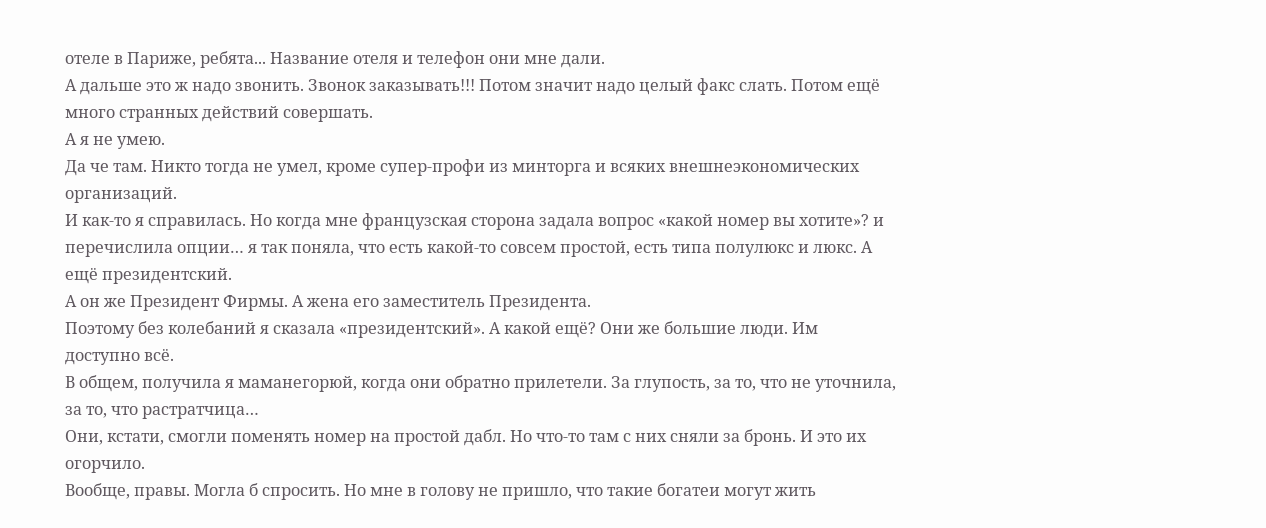отеле в Париже, ребята... Название отеля и телефон они мне дали.
А дальше это ж надо звонить. Звонок заказывать!!! Потом значит надо целый факс слать. Потом ещё много странных действий совершать.
А я не умею.
Да че там. Никто тогда не умел, кроме супер-профи из минторга и всяких внешнеэкономических организаций.
И как-то я справилась. Но когда мне французская сторона задала вопрос «какой номер вы хотите»? и перечислила опции… я так поняла, что есть какой-то совсем простой, есть типа полулюкс и люкс. А ещё президентский.
А он же Президент Фирмы. А жена его заместитель Президента.
Поэтому без колебаний я сказала «президентский». А какой ещё? Они же большие люди. Им доступно всё.
В общем, получила я маманегорюй, когда они обратно прилетели. За глупость, за то, что не уточнила, за то, что растратчица…
Они, кстати, смогли поменять номер на простой дабл. Но что-то там с них сняли за бронь. И это их огорчило.
Вообще, правы. Могла б спросить. Но мне в голову не пришло, что такие богатеи могут жить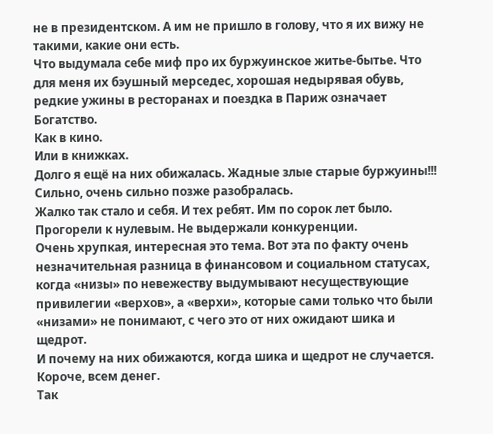не в президентском. А им не пришло в голову, что я их вижу не такими, какие они есть.
Что выдумала себе миф про их буржуинское житье-бытье. Что для меня их бэушный мерседес, хорошая недырявая обувь, редкие ужины в ресторанах и поездка в Париж означает Богатство.
Как в кино.
Или в книжках.
Долго я ещё на них обижалась. Жадные злые старые буржуины!!!
Сильно, очень сильно позже разобралась.
Жалко так стало и себя. И тех ребят. Им по сорок лет было. Прогорели к нулевым. Не выдержали конкуренции.
Очень хрупкая, интересная это тема. Вот эта по факту очень незначительная разница в финансовом и социальном статусах, когда «низы» по невежеству выдумывают несуществующие привилегии «верхов», а «верхи», которые сами только что были «низами» не понимают, с чего это от них ожидают шика и щедрот.
И почему на них обижаются, когда шика и щедрот не случается.
Короче, всем денег.
Так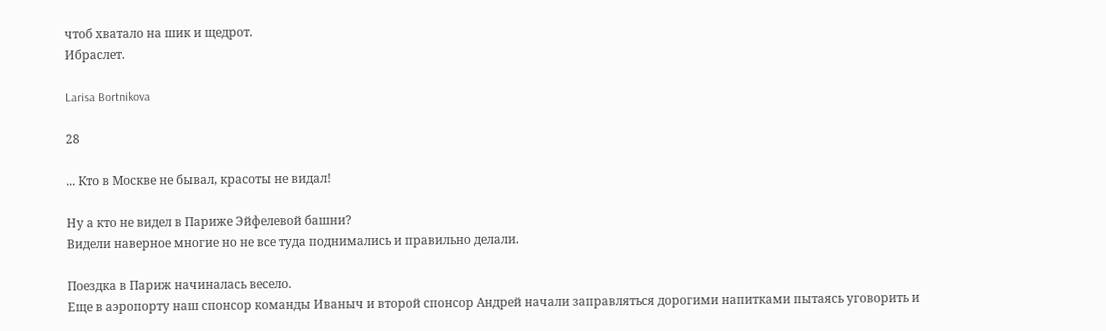чтоб хватало на шик и щедрот.
Ибраслет.

Larisa Bortnikova

28

... Кто в Москве не бывал, красоты не видал!

Ну а кто не видел в Париже Эйфелевой башни?
Видели наверное многие но не все туда поднимались и правильно делали.

Поездка в Париж начиналась весело.
Еще в аэропорту наш спонсор команды Иваныч и второй спонсор Андрей начали заправляться дорогими напитками пытаясь уговорить и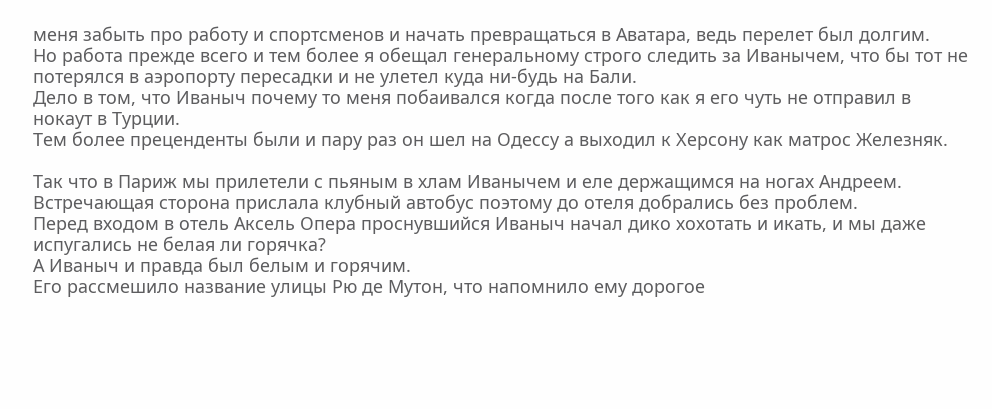меня забыть про работу и спортсменов и начать превращаться в Аватара, ведь перелет был долгим.
Но работа прежде всего и тем более я обещал генеральному строго следить за Иванычем, что бы тот не потерялся в аэропорту пересадки и не улетел куда ни-будь на Бали.
Дело в том, что Иваныч почему то меня побаивался когда после того как я его чуть не отправил в нокаут в Турции.
Тем более преценденты были и пару раз он шел на Одессу а выходил к Херсону как матрос Железняк.

Так что в Париж мы прилетели с пьяным в хлам Иванычем и еле держащимся на ногах Андреем.
Встречающая сторона прислала клубный автобус поэтому до отеля добрались без проблем.
Перед входом в отель Аксель Опера проснувшийся Иваныч начал дико хохотать и икать, и мы даже испугались не белая ли горячка?
А Иваныч и правда был белым и горячим.
Его рассмешило название улицы Рю де Мутон, что напомнило ему дорогое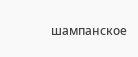шампанское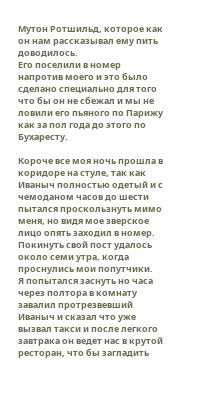Мутон Ротшильд, которое как он нам рассказывал ему пить доводилось.
Его поселили в номер напротив моего и это было сделано специально для того что бы он не сбежал и мы не ловили его пьяного по Парижу как за пол года до этого по Бухаресту.

Короче все моя ночь прошла в коридоре на стуле, так как Иваныч полностью одетый и с чемоданом часов до шести пытался проскользнуть мимо меня, но видя мое зверское лицо опять заходил в номер.
Покинуть свой пост удалось около семи утра, когда проснулись мои попутчики.
Я попытался заснуть но часа через полтора в комнату завалил протрезвевший Иваныч и сказал что уже вызвал такси и после легкого завтрака он ведет нас в крутой ресторан, что бы загладить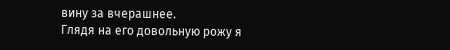вину за вчерашнее.
Глядя на его довольную рожу я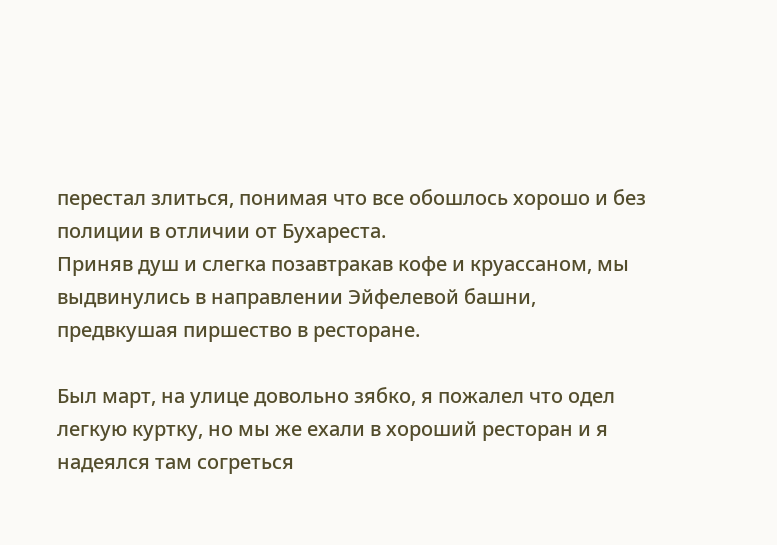перестал злиться, понимая что все обошлось хорошо и без полиции в отличии от Бухареста.
Приняв душ и слегка позавтракав кофе и круассаном, мы выдвинулись в направлении Эйфелевой башни, предвкушая пиршество в ресторане.

Был март, на улице довольно зябко, я пожалел что одел легкую куртку, но мы же ехали в хороший ресторан и я надеялся там согреться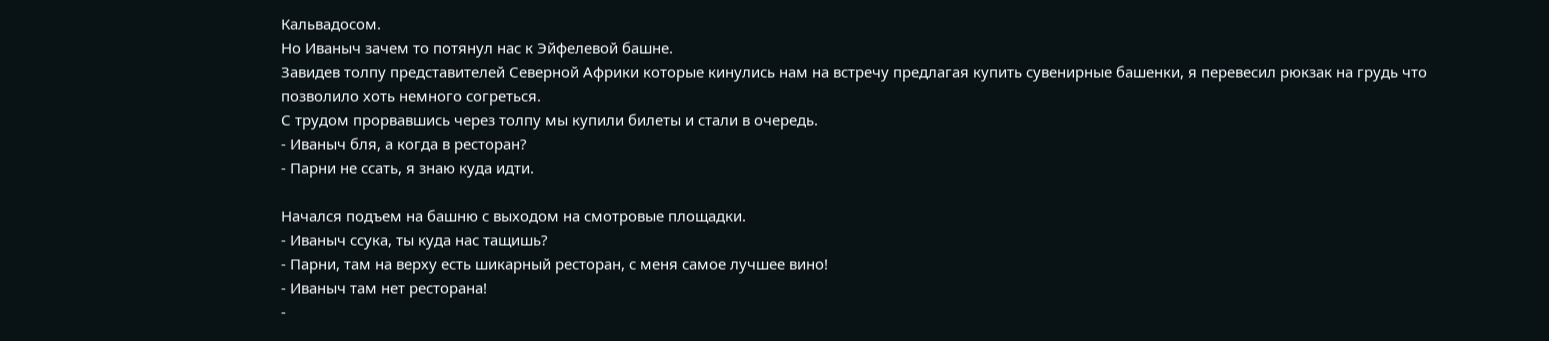Кальвадосом.
Но Иваныч зачем то потянул нас к Эйфелевой башне.
Завидев толпу представителей Северной Африки которые кинулись нам на встречу предлагая купить сувенирные башенки, я перевесил рюкзак на грудь что позволило хоть немного согреться.
С трудом прорвавшись через толпу мы купили билеты и стали в очередь.
- Иваныч бля, а когда в ресторан?
- Парни не ссать, я знаю куда идти.

Начался подъем на башню с выходом на смотровые площадки.
- Иваныч ссука, ты куда нас тащишь?
- Парни, там на верху есть шикарный ресторан, с меня самое лучшее вино!
- Иваныч там нет ресторана!
-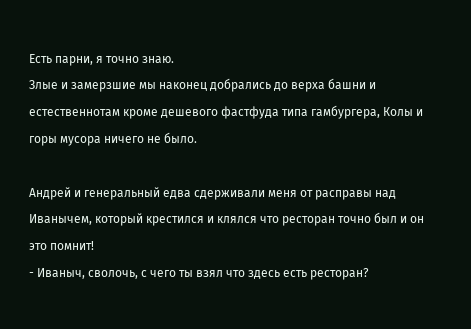Есть парни, я точно знаю.
Злые и замерзшие мы наконец добрались до верха башни и естественнотам кроме дешевого фастфуда типа гамбургера, Колы и горы мусора ничего не было.

Андрей и генеральный едва сдерживали меня от расправы над Иванычем, который крестился и клялся что ресторан точно был и он это помнит!
- Иваныч, сволочь, с чего ты взял что здесь есть ресторан?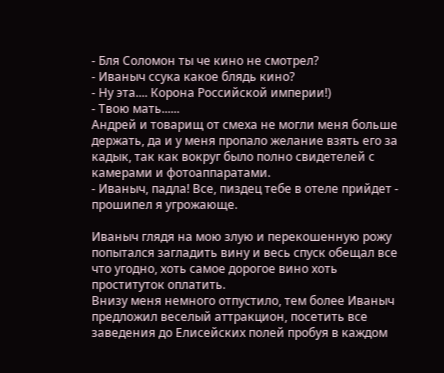- Бля Соломон ты че кино не смотрел?
- Иваныч ссука какое блядь кино?
- Ну эта.... Корона Российской империи!)
- Твою мать......
Андрей и товарищ от смеха не могли меня больше держать, да и у меня пропало желание взять его за кадык, так как вокруг было полно свидетелей с камерами и фотоаппаратами.
- Иваныч, падла! Все, пиздец тебе в отеле прийдет - прошипел я угрожающе.

Иваныч глядя на мою злую и перекошенную рожу попытался загладить вину и весь спуск обещал все что угодно, хоть самое дорогое вино хоть проституток оплатить.
Внизу меня немного отпустило, тем более Иваныч предложил веселый аттракцион, посетить все заведения до Елисейских полей пробуя в каждом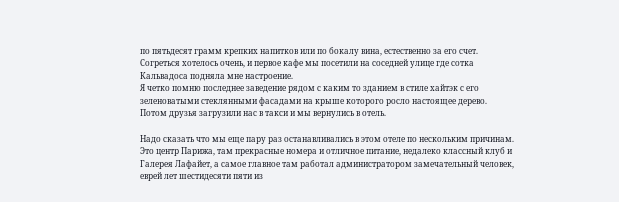по пятьдесят грамм крепких напитков или по бокалу вина, естественно за его счет.
Согреться хотелось очень, и первое кафе мы посетили на соседней улице где сотка Кальвадоса подняла мне настроение.
Я четко помню последнее заведение рядом с каким то зданием в стиле хайтэк с его зеленоватыми стеклянными фасадами на крыше которого росло настоящее дерево.
Потом друзья загрузили нас в такси и мы вернулись в отель.

Надо сказать что мы еще пару раз останавливались в этом отеле по нескольким причинам.
Это центр Парижа, там прекрасные номера и отличное питание, недалеко классный клуб и Галерея Лафайет, а самое главное там работал администратором замечательный человек, еврей лет шестидесяти пяти из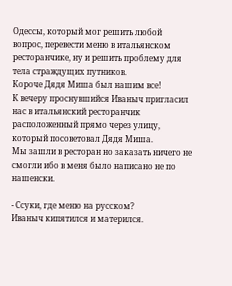Одессы, который мог решить любой вопрос, перевести меню в итальянском ресторанчике, ну и решить проблему для тела страждущих путников.
Короче Дядя Миша был нашим все!
К вечеру проснувшийся Иваныч пригласил нас в итальянский ресторанчик расположенный прямо через улицу, который посоветовал Дядя Миша.
Мы зашли в ресторан но заказать ничего не смогли ибо в меня было написано не по нашенски.

- Ссуки, где меню на русском?
Иваныч кипятился и матерился.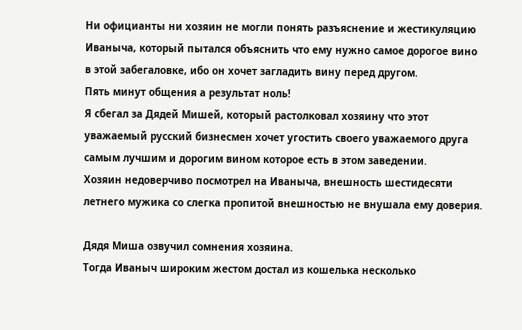Ни официанты ни хозяин не могли понять разъяснение и жестикуляцию Иваныча, который пытался объяснить что ему нужно самое дорогое вино в этой забегаловке, ибо он хочет загладить вину перед другом.
Пять минут общения а результат ноль!
Я сбегал за Дядей Мишей, который растолковал хозяину что этот уважаемый русский бизнесмен хочет угостить своего уважаемого друга самым лучшим и дорогим вином которое есть в этом заведении.
Хозяин недоверчиво посмотрел на Иваныча, внешность шестидесяти летнего мужика со слегка пропитой внешностью не внушала ему доверия.

Дядя Миша озвучил сомнения хозяина.
Тогда Иваныч широким жестом достал из кошелька несколько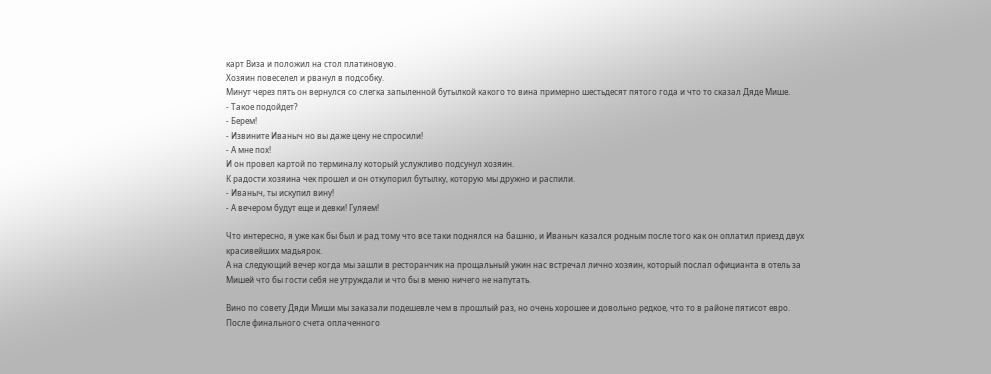карт Виза и положил на стол платиновую.
Хозяин повеселел и рванул в подсобку.
Минут через пять он вернулся со слегка запыленной бутылкой какого то вина примерно шестьдесят пятого года и что то сказал Дяде Мише.
- Такое подойдет?
- Берем!
- Извините Иваныч но вы даже цену не спросили!
- А мне пох!
И он провел картой по терминалу который услужливо подсунул хозяин.
К радости хозяина чек прошел и он откупорил бутылку, которую мы дружно и распили.
- Иваныч, ты искупил вину!
- А вечером будут еще и девки! Гуляем!

Что интересно, я уже как бы был и рад тому что все таки поднялся на башню, и Иваныч казался родным после того как он оплатил приезд двух красивейших мадьярок.
А на следующий вечер когда мы зашли в ресторанчик на прощальный ужин нас встречал лично хозяин, который послал официанта в отель за Мишей что бы гости себя не утруждали и что бы в меню ничего не напутать.

Вино по совету Дяди Миши мы заказали подешевле чем в прошлый раз, но очень хорошее и довольно редкое, что то в районе пятисот евро.
После финального счета оплаченного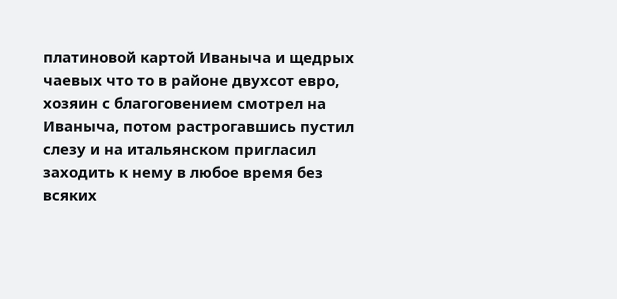платиновой картой Иваныча и щедрых чаевых что то в районе двухсот евро, хозяин с благоговением смотрел на Иваныча, потом растрогавшись пустил слезу и на итальянском пригласил заходить к нему в любое время без всяких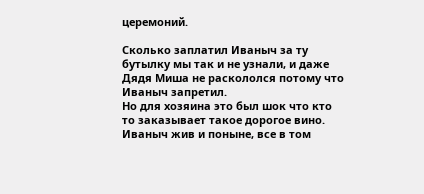церемоний.

Сколько заплатил Иваныч за ту бутылку мы так и не узнали, и даже Дядя Миша не раскололся потому что Иваныч запретил.
Но для хозяина это был шок что кто то заказывает такое дорогое вино.
Иваныч жив и поныне, все в том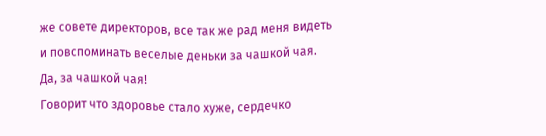же совете директоров, все так же рад меня видеть и повспоминать веселые деньки за чашкой чая.
Да, за чашкой чая!
Говорит что здоровье стало хуже, сердечко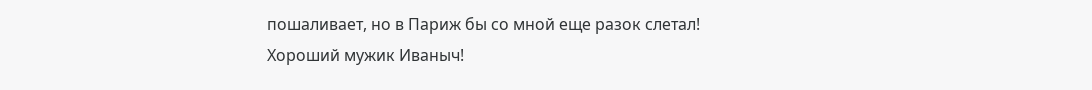пошаливает, но в Париж бы со мной еще разок слетал!
Хороший мужик Иваныч!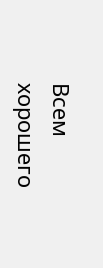Всем хорошего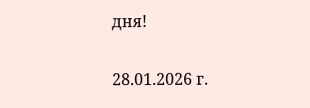дня!

28.01.2026 г.